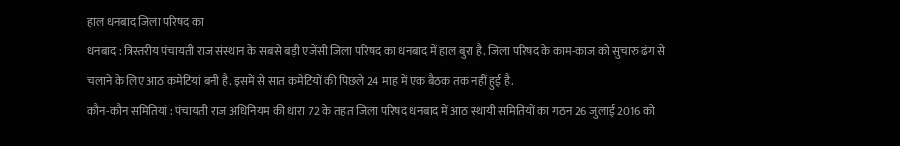हाल धनबाद जिला परिषद का
धनबाद : त्रिस्तरीय पंचायती राज संस्थान के सबसे बड़ी एजेंसी जिला परिषद का धनबाद में हाल बुरा है. जिला परिषद के काम-काज को सुचारु ढंग से चलाने के लिए आठ कमेटियां बनी है. इसमें से सात कमेटियों की पिछले 24 माह में एक बैठक तक नहीं हुई है.
कौन-कौन समितियां : पंचायती राज अधिनियम की धारा 72 के तहत जिला परिषद धनबाद में आठ स्थायी समितियों का गठन 26 जुलाई 2016 को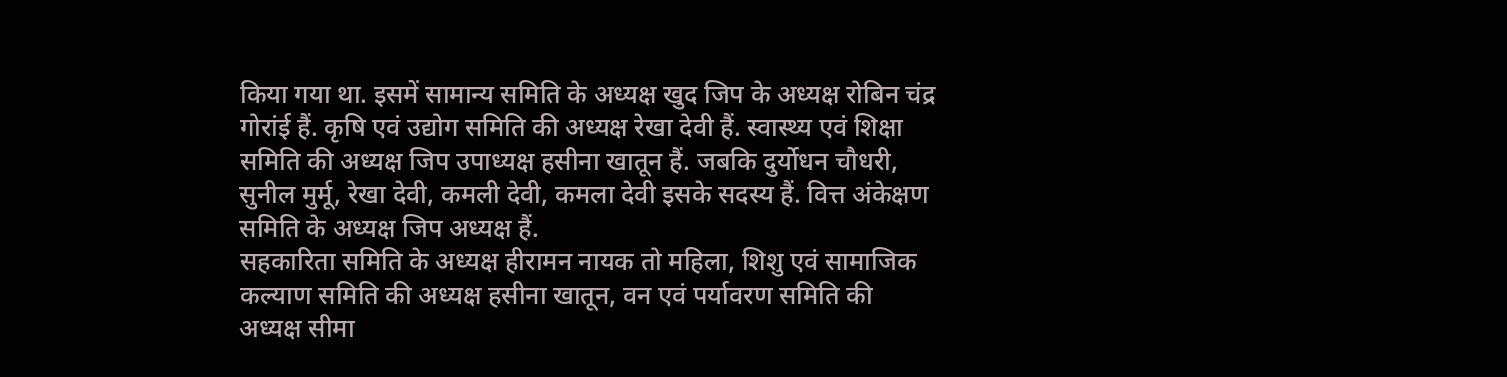किया गया था. इसमें सामान्य समिति के अध्यक्ष खुद जिप के अध्यक्ष रोबिन चंद्र गोरांई हैं. कृषि एवं उद्योग समिति की अध्यक्ष रेखा देवी हैं. स्वास्थ्य एवं शिक्षा समिति की अध्यक्ष जिप उपाध्यक्ष हसीना खातून हैं. जबकि दुर्योधन चौधरी, सुनील मुर्मू, रेखा देवी, कमली देवी, कमला देवी इसके सदस्य हैं. वित्त अंकेक्षण समिति के अध्यक्ष जिप अध्यक्ष हैं.
सहकारिता समिति के अध्यक्ष हीरामन नायक तो महिला, शिशु एवं सामाजिक कल्याण समिति की अध्यक्ष हसीना खातून, वन एवं पर्यावरण समिति की अध्यक्ष सीमा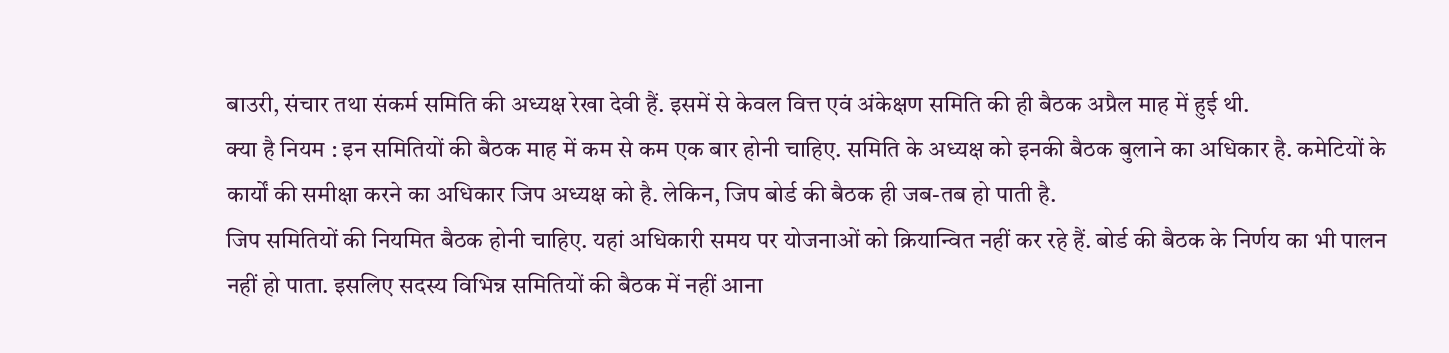बाउरी, संचार तथा संकर्म समिति की अध्यक्ष रेखा देवी हैं. इसमें से केवल वित्त एवं अंकेक्षण समिति की ही बैठक अप्रैल माह में हुई थी.
क्या है नियम : इन समितियों की बैठक माह में कम से कम एक बार होनी चाहिए. समिति के अध्यक्ष को इनकी बैठक बुलाने का अधिकार है. कमेटियों के कार्यों की समीक्षा करने का अधिकार जिप अध्यक्ष को है. लेकिन, जिप बोर्ड की बैठक ही जब-तब हो पाती है.
जिप समितियों की नियमित बैठक होनी चाहिए. यहां अधिकारी समय पर योजनाओं को क्रियान्वित नहीं कर रहे हैं. बोर्ड की बैठक के निर्णय का भी पालन नहीं हो पाता. इसलिए सदस्य विभिन्न समितियों की बैठक में नहीं आना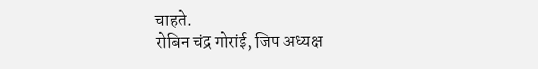चाहते.
रोबिन चंद्र गोरांई, जिप अध्यक्ष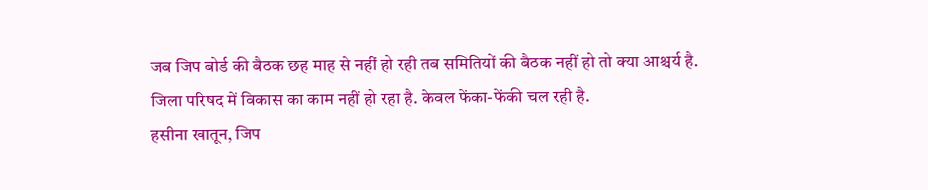जब जिप बोर्ड की बैठक छह माह से नहीं हो रही तब समितियों की बैठक नहीं हो तो क्या आश्चर्य है. जिला परिषद में विकास का काम नहीं हो रहा है. केवल फेंका-फेंकी चल रही है.
हसीना खातून, जिप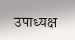उपाध्यक्ष